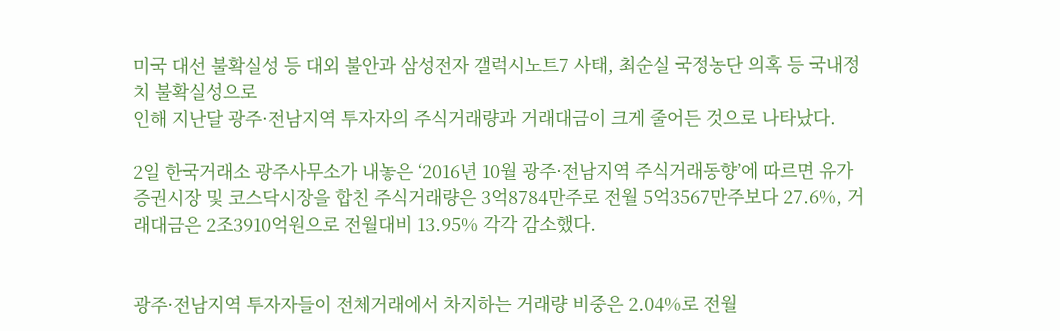미국 대선 불확실성 등 대외 불안과 삼성전자 갤럭시노트7 사태, 최순실 국정농단 의혹 등 국내정치 불확실성으로
인해 지난달 광주·전남지역 투자자의 주식거래량과 거래대금이 크게 줄어든 것으로 나타났다.

2일 한국거래소 광주사무소가 내놓은 ‘2016년 10월 광주·전남지역 주식거래동향’에 따르면 유가증권시장 및 코스닥시장을 합친 주식거래량은 3억8784만주로 전월 5억3567만주보다 27.6%, 거래대금은 2조3910억원으로 전월대비 13.95% 각각 감소했다.


광주·전남지역 투자자들이 전체거래에서 차지하는 거래량 비중은 2.04%로 전월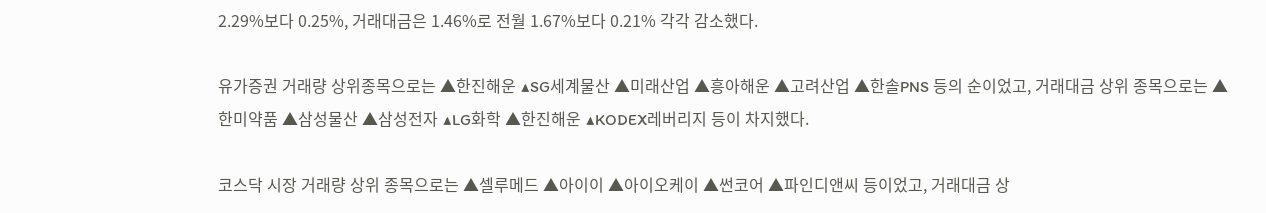2.29%보다 0.25%, 거래대금은 1.46%로 전월 1.67%보다 0.21% 각각 감소했다.

유가증권 거래량 상위종목으로는 ▲한진해운 ▲SG세계물산 ▲미래산업 ▲흥아해운 ▲고려산업 ▲한솔PNS 등의 순이었고, 거래대금 상위 종목으로는 ▲한미약품 ▲삼성물산 ▲삼성전자 ▲LG화학 ▲한진해운 ▲KODEX레버리지 등이 차지했다.

코스닥 시장 거래량 상위 종목으로는 ▲셀루메드 ▲아이이 ▲아이오케이 ▲썬코어 ▲파인디앤씨 등이었고, 거래대금 상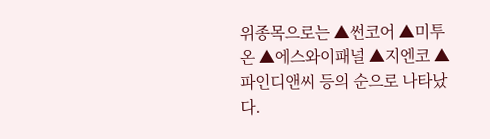위종목으로는 ▲썬코어 ▲미투온 ▲에스와이패널 ▲지엔코 ▲파인디앤씨 등의 순으로 나타났다.